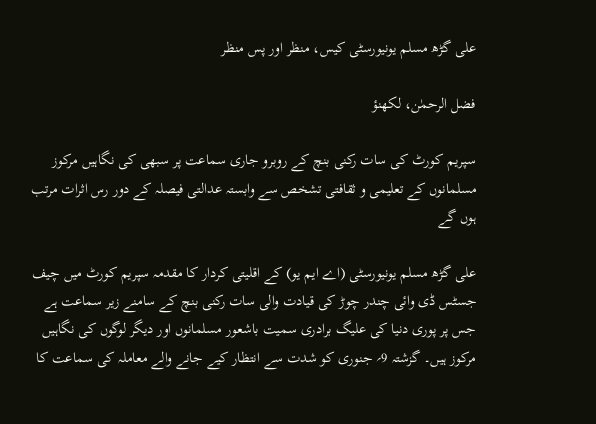علی گڑھ مسلم یونیورسٹی کیس، منظر اور پس منظر

فضل الرحمٰن، لکھنؤ

سپریم کورٹ کی سات رکنی بنچ کے روبرو جاری سماعت پر سبھی کی نگاہیں مرکوز
مسلمانوں کے تعلیمی و ثقافتی تشخص سے وابستہ عدالتی فیصلہ کے دور رس اثرات مرتب ہوں گے

علی گڑھ مسلم یونیورسٹی (اے ایم یو) کے اقلیتی کردار کا مقدمہ سپریم کورٹ میں چیف جسٹس ڈی وائی چندر چوڑ کی قیادت والی سات رکنی بنچ کے سامنے زیر سماعت ہے جس پر پوری دنیا کی علیگ برادری سمیت باشعور مسلمانوں اور دیگر لوگوں کی نگاہیں مرکوز ہیں۔ گزشتہ 9؍ جنوری کو شدت سے انتظار کیے جانے والے معاملہ کی سماعت کا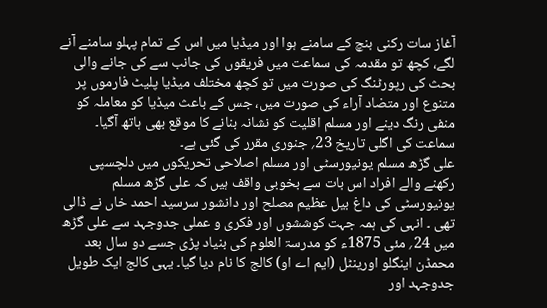آغاز سات رکنی بنچ کے سامنے ہوا اور میڈیا میں اس کے تمام پہلو سامنے آنے لگے، کچھ تو مقدمہ کی سماعت میں فریقوں کی جانب سے کی جانے والی بحث کی رپورٹنگ کی صورت میں تو کچھ مختلف میڈیا پلیٹ فارموں پر متنوع اور متضاد آراء کی صورت میں، جس کے باعث میڈیا کو معاملہ کو منفی رنگ دینے اور مسلم اقلیت کو نشانہ بنانے کا موقع بھی ہاتھ آگیا۔ سماعت کی اگلی تاریخ 23؍ جنوری مقرر کی گئی ہے۔
علی گڑھ مسلم یونیورسٹی اور مسلم اصلاحی تحریکوں میں دلچسپی رکھنے والے افراد اس بات سے بخوبی واقف ہیں کہ علی گڑھ مسلم یونیورسٹی کی داغ بیل عظیم مصلح اور دانشور سرسید احمد خاں نے ڈالی تھی ۔ انہی کی ہمہ جہت کوششوں اور فکری و عملی جدوجہد سے علی گڑھ میں 24؍ مئی 1875ء کو مدرسۃ العلوم کی بنیاد پڑی جسے دو سال بعد محمڈن اینگلو اورینٹل (ایم اے او) کالج کا نام دیا گیا۔ یہی کالج ایک طویل جدوجہد اور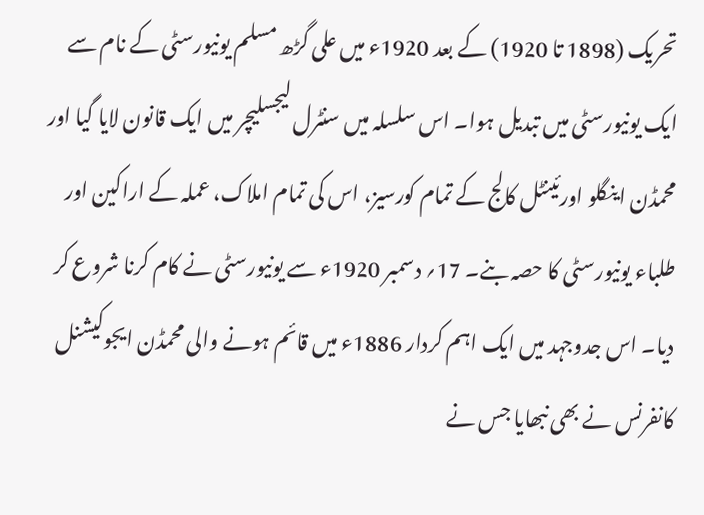تحریک (1898 تا 1920) کے بعد 1920ء میں علی گڑھ مسلم یونیورسٹی کے نام سے ایک یونیورسٹی میں تبدیل ہوا۔ اس سلسلہ میں سنٹرل لیجسلیچر میں ایک قانون لایا گیا اور محمڈن اینگلو اورئینٹل کالج کے تمام کورسیز، اس کی تمام املاک، عملہ کے اراکین اور طلباء یونیورسٹی کا حصہ بنے۔ 17؍ دسمبر 1920ء سے یونیورسٹی نے کام کرنا شروع کر دیا۔ اس جدوجہد میں ایک اہم کردار 1886ء میں قائم ہونے والی محمڈن ایجوکیشنل کانفرنس نے بھی نبھایا جس نے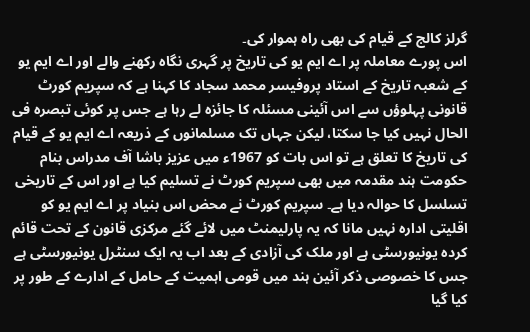گرلز کالج کے قیام کی بھی راہ ہموار کی۔
اس پورے معاملہ پر اے ایم یو کی تاریخ پر گہری نگاہ رکھنے والے اور اے ایم یو کے شعبہ تاریخ کے استاد پروفیسر محمد سجاد کا کہنا ہے کہ سپریم کورٹ قانونی پہلوؤں سے اس آئینی مسئلہ کا جائزہ لے رہا ہے جس پر کوئی تبصرہ فی الحال نہیں کیا جا سکتا، لیکن جہاں تک مسلمانوں کے ذریعہ اے ایم یو کے قیام کی تاریخ کا تعلق ہے تو اس بات کو 1967ء میں عزیز باشا آف مدراس بنام حکومت ہند مقدمہ میں بھی سپریم کورٹ نے تسلیم کیا ہے اور اس کے تاریخی تسلسل کا حوالہ دیا ہے۔ سپریم کورٹ نے محض اس بنیاد پر اے ایم یو کو اقلیتی ادارہ نہیں مانا کہ یہ پارلیمنٹ میں لائے گئے مرکزی قانون کے تحت قائم کردہ یونیورسٹی ہے اور ملک کی آزادی کے بعد اب یہ ایک سنٹرل یونیورسٹی ہے جس کا خصوصی ذکر آئین ہند میں قومی اہمیت کے حامل کے ادارے کے طور پر کیا گیا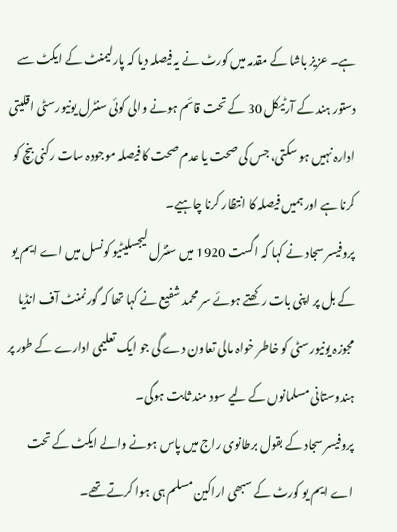ہے۔ عزیز باشا کے مقدمہ میں کورٹ نے یہ فیصلہ دیا کہ پارلیمنٹ کے ایکٹ سے دستور ہند کے آرٹیکل 30 کے تحت قائم ہونے والی کوئی سنٹرل یونیورسٹی اقلیتی ادارہ نہیں ہو سکتی، جس کی صحت یا عدم صحت کا فیصلہ موجودہ سات رکنی بنچ کو کرنا ہے اور ہمیں فیصلہ کا انتظار کرنا چاہیے۔
پروفیسر سجاد نے کہا کہ اگست 1920 میں سنٹرل لیجسلیٹیو کونسل میں اے ایم یو کے بل پر اپنی بات رکھتے ہوئے سر محمد شفیع نے کہا تھا کہ گورنمنٹ آف انڈیا مجوزہ یونیورسٹی کو خاطر خواہ مالی تعاون دے گی جو ایک تعلیمی ادارے کے طور پر ہندوستانی مسلمانوں کے لیے سود مند ثابت ہوگی۔
پروفیسر سجاد کے بقول برطانوی راج میں پاس ہونے والے ایکٹ کے تحت اے ایم یو کورٹ کے سبھی اراکین مسلم ہی ہوا کرتے تھے۔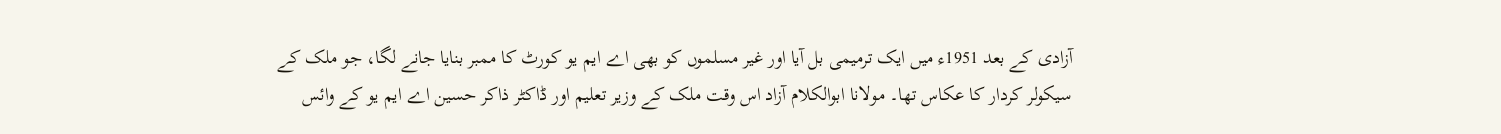آزادی کے بعد 1951ء میں ایک ترمیمی بل آیا اور غیر مسلموں کو بھی اے ایم یو کورٹ کا ممبر بنایا جانے لگا، جو ملک کے سیکولر کردار کا عکاس تھا۔ مولانا ابوالکلام آزاد اس وقت ملک کے وزیر تعلیم اور ڈاکٹر ذاکر حسین اے ایم یو کے وائس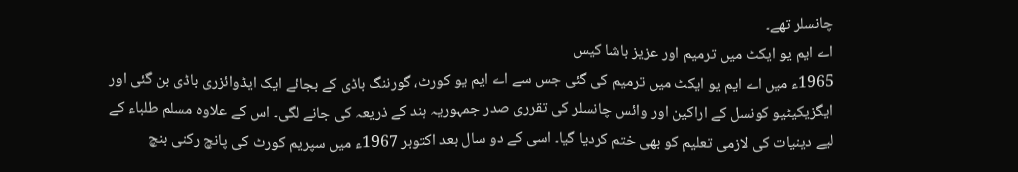چانسلر تھے۔
اے ایم یو ایکٹ میں ترمیم اور عزیز باشا کیس
1965ء میں اے ایم یو ایکٹ میں ترمیم کی گئی جس سے اے ایم یو کورٹ، گورننگ باڈی کے بجائے ایک ایڈوائزری باڈی بن گئی اور ایگزیکیٹیو کونسل کے اراکین اور وائس چانسلر کی تقرری صدر جمہوریہ ہند کے ذریعہ کی جانے لگی۔ اس کے علاوہ مسلم طلباء کے لیے دینیات کی لازمی تعلیم کو بھی ختم کردیا گیا۔ اسی کے دو سال بعد اکتوبر 1967ء میں سپریم کورٹ کی پانچ رکنی بنچ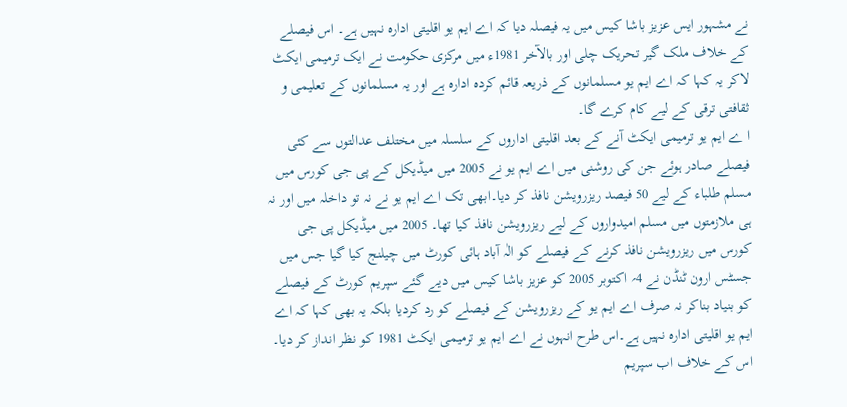نے مشہور ایس عزیز باشا کیس میں یہ فیصلہ دیا کہ اے ایم یو اقلیتی ادارہ نہیں ہے۔ اس فیصلے کے خلاف ملک گیر تحریک چلی اور بالآخر 1981ء میں مرکزی حکومت نے ایک ترمیمی ایکٹ لاکر یہ کہا کہ اے ایم یو مسلمانوں کے ذریعہ قائم کردہ ادارہ ہے اور یہ مسلمانوں کے تعلیمی و ثقافتی ترقی کے لیے کام کرے گا۔
ا ے ایم یو ترمیمی ایکٹ آنے کے بعد اقلیتی اداروں کے سلسلہ میں مختلف عدالتوں سے کئی فیصلے صادر ہوئے جن کی روشنی میں اے ایم یو نے 2005 میں میڈیکل کے پی جی کورس میں مسلم طلباء کے لیے 50 فیصد ریزرویشن نافذ کر دیا۔ابھی تک اے ایم یو نے نہ تو داخلہ میں اور نہ ہی ملازمتوں میں مسلم امیدواروں کے لیے ریزرویشن نافذ کیا تھا۔ 2005 میں میڈیکل پی جی کورس میں ریزرویشن نافذ کرنے کے فیصلے کو الٰہ آباد ہائی کورٹ میں چیلنج کیا گیا جس میں جسٹس ارون ٹنڈن نے 4؍ اکتوبر 2005 کو عزیز باشا کیس میں دیے گئے سپریم کورٹ کے فیصلے کو بنیاد بناکر نہ صرف اے ایم یو کے ریزرویشن کے فیصلے کو رد کردیا بلکہ یہ بھی کہا کہ اے ایم یو اقلیتی ادارہ نہیں ہے۔اس طرح انہوں نے اے ایم یو ترمیمی ایکٹ 1981 کو نظر انداز کر دیا۔ اس کے خلاف اب سپریم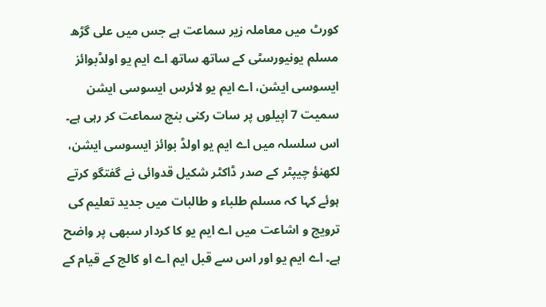کورٹ میں معاملہ زیر سماعت ہے جس میں علی گڑھ مسلم یونیورسٹی کے ساتھ ساتھ اے ایم یو اولڈبوائز ایسوسی ایشن، اے ایم یو لائرس ایسوسی ایشن سمیت 7 اپیلوں پر سات رکنی بنچ سماعت کر رہی ہے۔
اس سلسلہ میں اے ایم یو اولڈ بوائز ایسوسی ایشن، لکھنؤ چیپٹر کے صدر ڈاکٹر شکیل قدوائی نے گفتگو کرتے ہوئے کہا کہ مسلم طلباء و طالبات میں جدید تعلیم کی ترویج و اشاعت میں اے ایم یو کا کردار سبھی پر واضح ہے۔ اے ایم یو اور اس سے قبل ایم اے او کالج کے قیام کے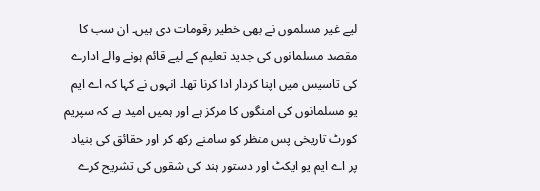لیے غیر مسلموں نے بھی خطیر رقومات دی ہیں۔ ان سب کا مقصد مسلمانوں کی جدید تعلیم کے لیے قائم ہونے والے ادارے کی تاسیس میں اپنا کردار ادا کرنا تھا۔ انہوں نے کہا کہ اے ایم یو مسلمانوں کی امنگوں کا مرکز ہے اور ہمیں امید ہے کہ سپریم کورٹ تاریخی پس منظر کو سامنے رکھ کر اور حقائق کی بنیاد پر اے ایم یو ایکٹ اور دستور ہند کی شقوں کی تشریح کرے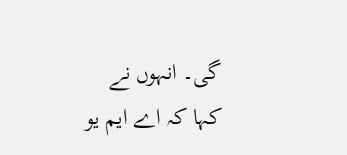گی۔ انہوں نے کہا کہ اے ایم یو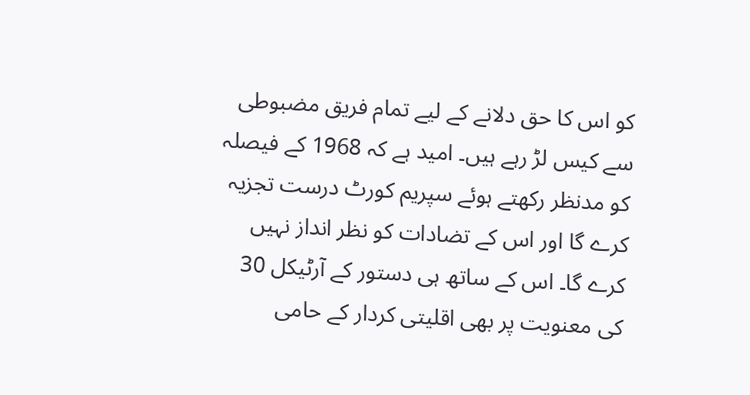کو اس کا حق دلانے کے لیے تمام فریق مضبوطی سے کیس لڑ رہے ہیں۔ امید ہے کہ 1968 کے فیصلہ کو مدنظر رکھتے ہوئے سپریم کورٹ درست تجزیہ کرے گا اور اس کے تضادات کو نظر انداز نہیں کرے گا۔ اس کے ساتھ ہی دستور کے آرٹیکل 30 کی معنویت پر بھی اقلیتی کردار کے حامی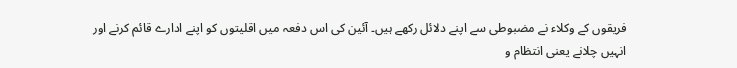فریقوں کے وکلاء نے مضبوطی سے اپنے دلائل رکھے ہیں۔ آئین کی اس دفعہ میں اقلیتوں کو اپنے ادارے قائم کرنے اور انہیں چلانے یعنی انتظام و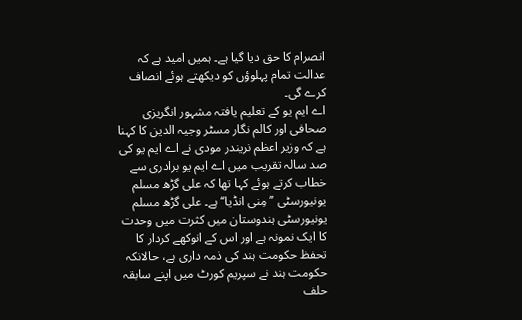انصرام کا حق دیا گیا ہے۔ ہمیں امید ہے کہ عدالت تمام پہلوؤں کو دیکھتے ہوئے انصاف کرے گی۔
اے ایم یو کے تعلیم یافتہ مشہور انگریزی صحافی اور کالم نگار مسٹر وجیہ الدین کا کہنا ہے کہ وزیر اعظم نریندر مودی نے اے ایم یو کی صد سالہ تقریب میں اے ایم یو برادری سے خطاب کرتے ہوئے کہا تھا کہ علی گڑھ مسلم یونیورسٹی ’’مِنی انڈیا‘‘ ہے۔ علی گڑھ مسلم یونیورسٹی ہندوستان میں کثرت میں وحدت کا ایک نمونہ ہے اور اس کے انوکھے کردار کا تحفظ حکومت ہند کی ذمہ داری ہے، حالانکہ حکومت ہند نے سپریم کورٹ میں اپنے سابقہ حلف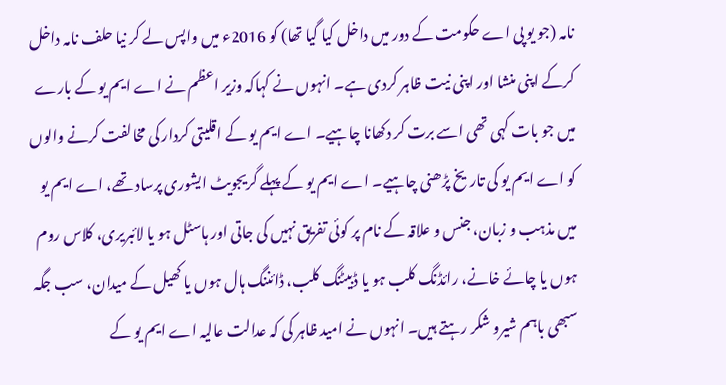نامہ (جو یو پی اے حکومت کے دور میں داخل کیا گیا تھا) کو 2016ء میں واپس لے کر نیا حلف نامہ داخل کرکے اپنی منشا اور اپنی نیت ظاہر کردی ہے۔ انہوں نے کہاکہ وزیر اعظم نے اے ایم یو کے بارے میں جو بات کہی تھی اسے برت کر دکھانا چاہیے۔ اے ایم یو کے اقلیتی کردار کی مخالفت کرنے والوں کو اے ایم یو کی تاریخ پڑھنی چاہیے۔ اے ایم یو کے پہلے گریجویٹ ایشوری پرساد تھے، اے ایم یو میں مذہب و زبان، جنس و علاقہ کے نام پر کوئی تفریق نہیں کی جاتی اور ہاسٹل ہو یا لائبریری، کلاس روم ہوں یا چائے خانے، رائڈنگ کلب ہو یا ڈبیٹنگ کلب، ڈائننگ ہال ہوں یا کھیل کے میدان، سب جگہ سبھی باہم شیرو شکر رہتے ہیں۔ انہوں نے امید ظاہر کی کہ عدالت عالیہ اے ایم یو کے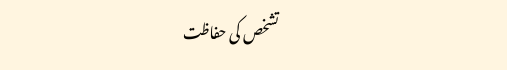تشخص کی حفاظت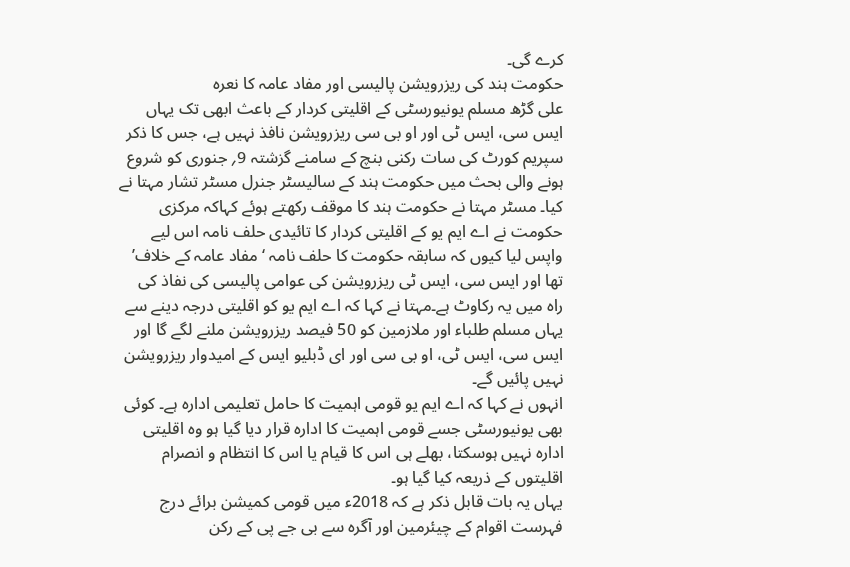کرے گی۔
حکومت ہند کی ریزرویشن پالیسی اور مفاد عامہ کا نعرہ
علی گڑھ مسلم یونیورسٹی کے اقلیتی کردار کے باعث ابھی تک یہاں ایس سی، ایس ٹی اور او بی سی ریزرویشن نافذ نہیں ہے، جس کا ذکر سپریم کورٹ کی سات رکنی بنچ کے سامنے گزشتہ 9؍ جنوری کو شروع ہونے والی بحث میں حکومت ہند کے سالیسٹر جنرل مسٹر تشار مہتا نے کیا۔ مسٹر مہتا نے حکومت ہند کا موقف رکھتے ہوئے کہاکہ مرکزی حکومت نے اے ایم یو کے اقلیتی کردار کا تائیدی حلف نامہ اس لیے واپس لیا کیوں کہ سابقہ حکومت کا حلف نامہ ‘مفاد عامہ کے خلاف’ تھا اور ایس سی، ایس ٹی ریزرویشن کی عوامی پالیسی کی نفاذ کی راہ میں یہ رکاوٹ ہے۔مہتا نے کہا کہ اے ایم یو کو اقلیتی درجہ دینے سے یہاں مسلم طلباء اور ملازمین کو 50 فیصد ریزرویشن ملنے لگے گا اور ایس سی، ایس ٹی، او بی سی اور ای ڈبلیو ایس کے امیدوار ریزرویشن نہیں پائیں گے۔
انہوں نے کہا کہ اے ایم یو قومی اہمیت کا حامل تعلیمی ادارہ ہے۔ کوئی بھی یونیورسٹی جسے قومی اہمیت کا ادارہ قرار دیا گیا ہو وہ اقلیتی ادارہ نہیں ہوسکتا، بھلے ہی اس کا قیام یا اس کا انتظام و انصرام اقلیتوں کے ذریعہ کیا گیا ہو۔
یہاں یہ بات قابل ذکر ہے کہ 2018ء میں قومی کمیشن برائے درج فہرست اقوام کے چیئرمین اور آگرہ سے بی جے پی کے رکن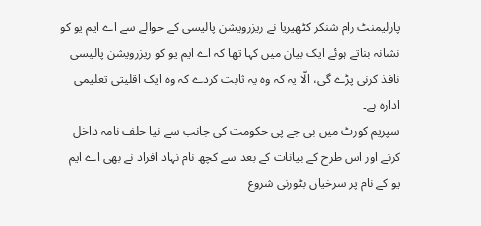پارلیمنٹ رام شنکر کٹھیریا نے ریزرویشن پالیسی کے حوالے سے اے ایم یو کو نشانہ بناتے ہوئے ایک بیان میں کہا تھا کہ اے ایم یو کو ریزرویشن پالیسی نافذ کرنی پڑے گی، الّا یہ کہ وہ یہ ثابت کردے کہ وہ ایک اقلیتی تعلیمی ادارہ ہے۔
سپریم کورٹ میں بی جے پی حکومت کی جانب سے نیا حلف نامہ داخل کرنے اور اس طرح کے بیانات کے بعد سے کچھ نام نہاد افراد نے بھی اے ایم یو کے نام پر سرخیاں بٹورنی شروع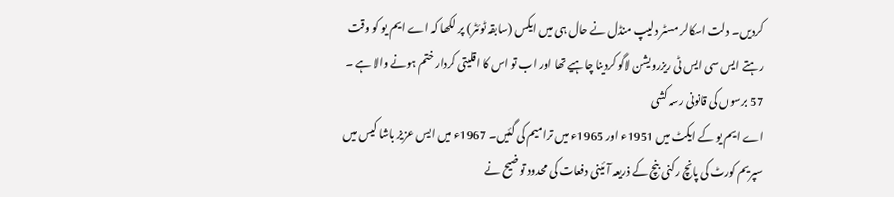کردیں۔ دلت اسکالر مسٹر دلیپ منڈل نے حال ہی میں ایکس (سابقہ ٹوئٹر) پر لکھا کہ اے ایم یو کو وقت رہتے ایس سی ایس ٹی ریزرویشن لاگو کردینا چاہیے تھا اور اب تو اس کا اقلیتی کردار ختم ہونے والا ہے ۔
57 برسوں کی قانونی رسہ کشی
اے ایم یو کے ایکٹ میں 1951ء اور 1965ء میں ترامیم کی گئیں۔ 1967ء میں ایس عزیز باشا کیس میں سپریم کورٹ کی پانچ رکنی بنچ کے ذریعہ آئینی دفعات کی محدود توضیح نے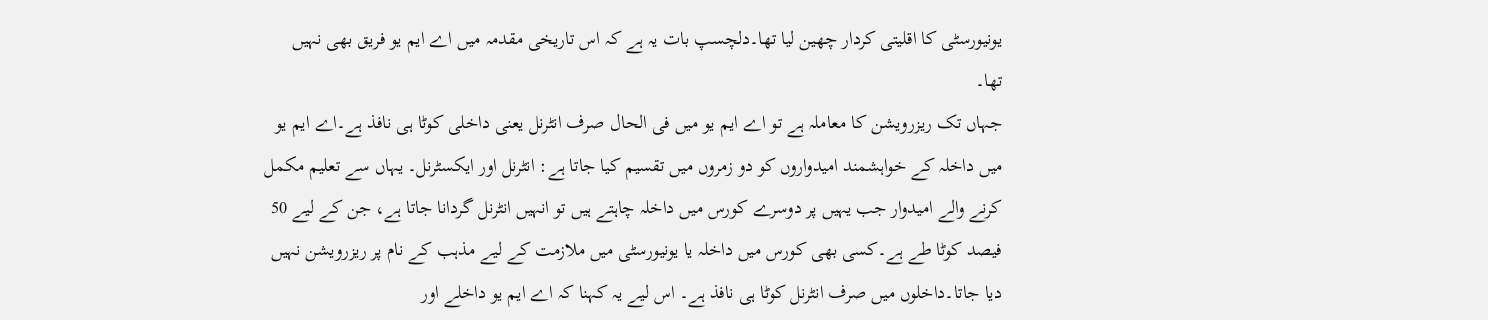یونیورسٹی کا اقلیتی کردار چھین لیا تھا۔دلچسپ بات یہ ہے کہ اس تاریخی مقدمہ میں اے ایم یو فریق بھی نہیں تھا۔
جہاں تک ریزرویشن کا معاملہ ہے تو اے ایم یو میں فی الحال صرف انٹرنل یعنی داخلی کوٹا ہی نافذ ہے۔اے ایم یو میں داخلہ کے خواہشمند امیدواروں کو دو زمروں میں تقسیم کیا جاتا ہے: انٹرنل اور ایکسٹرنل۔ یہاں سے تعلیم مکمل کرنے والے امیدوار جب یہیں پر دوسرے کورس میں داخلہ چاہتے ہیں تو انہیں انٹرنل گردانا جاتا ہے، جن کے لیے 50 فیصد کوٹا طے ہے۔کسی بھی کورس میں داخلہ یا یونیورسٹی میں ملازمت کے لیے مذہب کے نام پر ریزرویشن نہیں دیا جاتا۔داخلوں میں صرف انٹرنل کوٹا ہی نافذ ہے۔ اس لیے یہ کہنا کہ اے ایم یو داخلے اور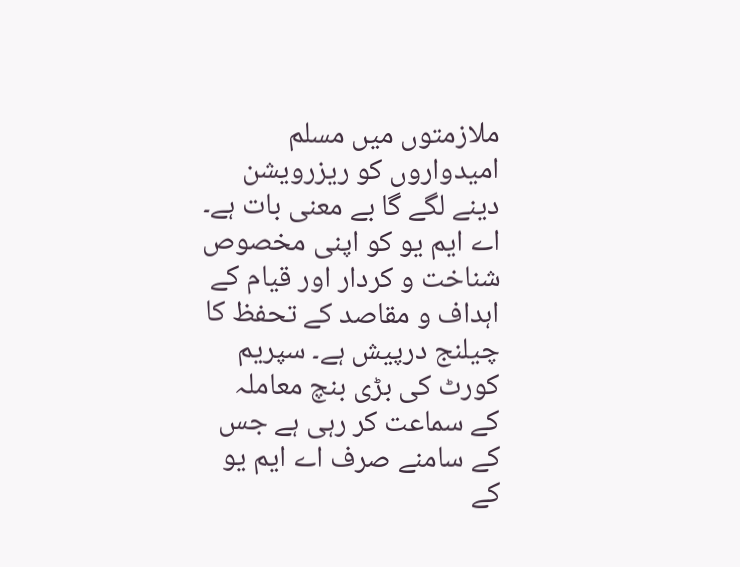ملازمتوں میں مسلم امیدواروں کو ریزرویشن دینے لگے گا بے معنی بات ہے۔ اے ایم یو کو اپنی مخصوص شناخت و کردار اور قیام کے اہداف و مقاصد کے تحفظ کا چیلنج درپیش ہے۔ سپریم کورٹ کی بڑی بنچ معاملہ کے سماعت کر رہی ہے جس کے سامنے صرف اے ایم یو کے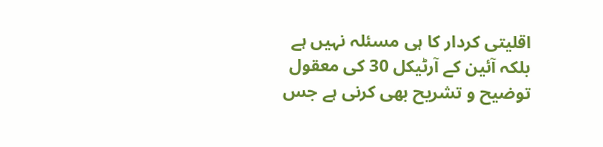اقلیتی کردار کا ہی مسئلہ نہیں ہے بلکہ آئین کے آرٹیکل 30 کی معقول توضیح و تشریح بھی کرنی ہے جس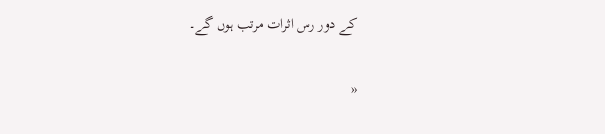کے دور رس اثرات مرتب ہوں گے۔

«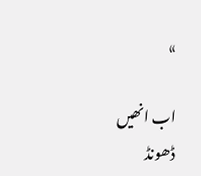»

اب انھیں ڈھونڈ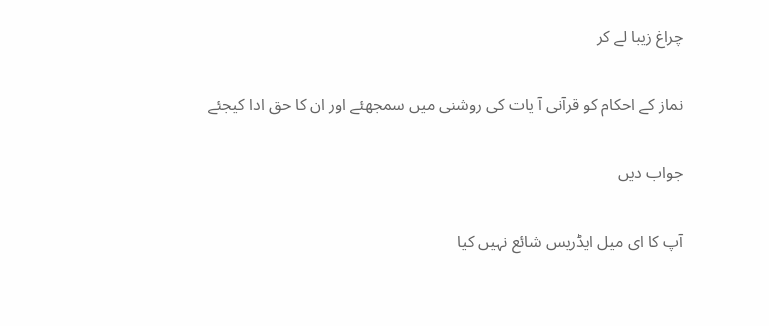چراغ زیبا لے کر

نماز کے احکام کو قرآنی آ یات کی روشنی میں سمجھئے اور ان کا حق ادا کیجئے

جواب دیں

آپ کا ای میل ایڈریس شائع نہیں کیا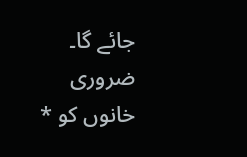جائے گا۔ ضروری خانوں کو *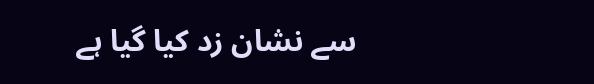سے نشان زد کیا گیا ہے